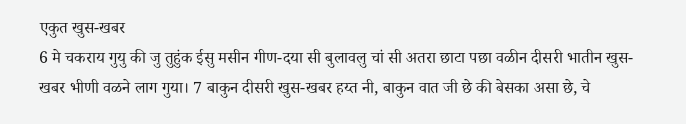एकुत खुस-खबर
6 मे चकराय गुयु की जु तुहुंक ईसु मसीन गीण-दया सी बुलावलु चां सी अतरा छाटा पछा वळीन दीसरी भातीन खुस-खबर भीणी वळने लाग गुया। 7 बाकुन दीसरी खुस-खबर हय्त नी, बाकुन वात जी छे की बेसका असा छे, चे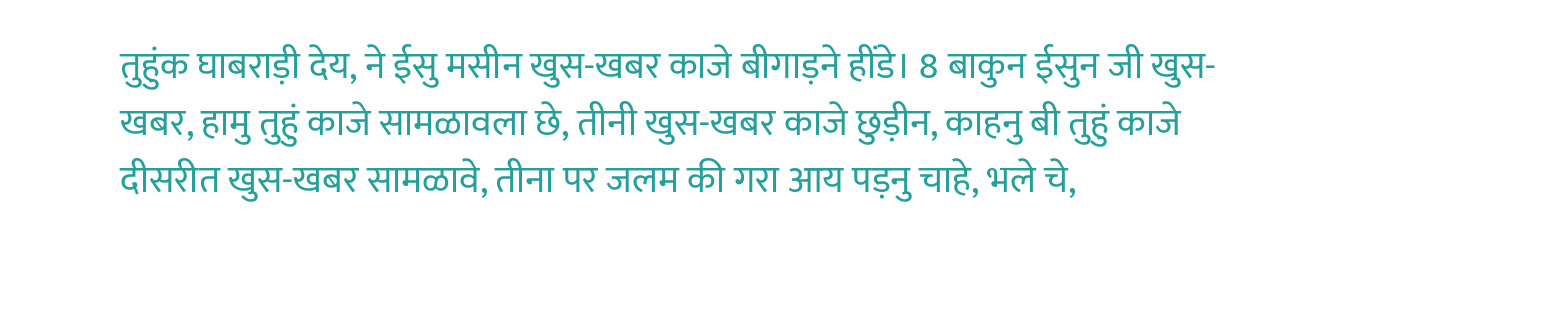तुहुंक घाबराड़ी देय, ने ईसु मसीन खुस-खबर काजे बीगाड़ने हींडे। 8 बाकुन ईसुन जी खुस-खबर, हामु तुहुं काजे सामळावला छे, तीनी खुस-खबर काजे छुड़ीन, काहनु बी तुहुं काजे दीसरीत खुस-खबर सामळावे, तीना पर जलम की गरा आय पड़नु चाहे, भले चे,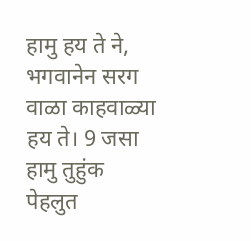हामु हय ते ने, भगवानेन सरग वाळा काहवाळ्या हय ते। 9 जसा हामु तुहुंक पेहलुत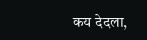कय देदला,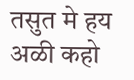तसुत मे हय अळी कहो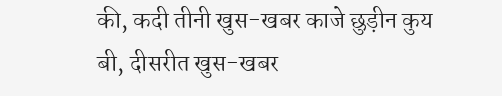की, कदी तीनी खुस-खबर काजे छुड़ीन कुय बी, दीसरीत खुस-खबर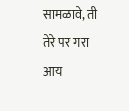सामळावे, ती तेरे पर गरा आय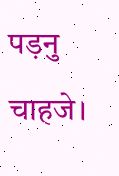पड़नु चाहजे।